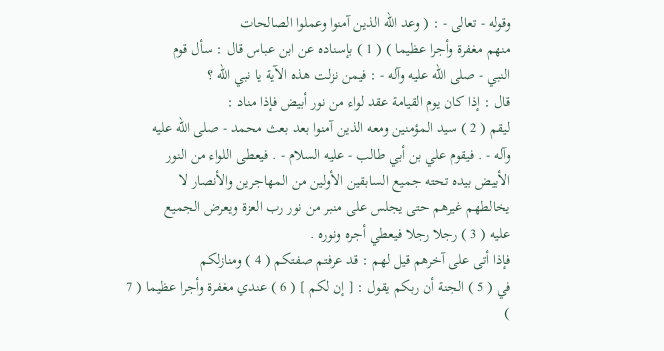وقوله - تعالى - : ( وعد الله الذين آمنوا وعملوا الصالحات
منهم مغفرة وأجرا عظيما ) ( 1 ) بإسناده عن ابن عباس قال : سأل قوم
النبي - صلى الله عليه وآله - : فيمن نزلت هذه الآية يا نبي الله ؟
قال : إذا كان يوم القيامة عقد لواء من نور أبيض فإذا مناد :
ليقم ( 2 ) سيد المؤمنين ومعه الذين آمنوا بعد بعث محمد - صلى الله عليه
وآله - . فيقوم علي بن أبي طالب - عليه السلام - . فيعطى اللواء من النور
الأبيض بيده تحته جميع السابقين الأولين من المهاجرين والأنصار لا
يخالطهم غيرهم حتى يجلس على منبر من نور رب العزة ويعرض الجميع
عليه ( 3 ) رجلا رجلا فيعطي أجره ونوره .
فإذا أتى على آخرهم قيل لهم : قد عرفتم صفتكم ( 4 ) ومنازلكم
في ( 5 ) الجنة أن ربكم يقول : [ إن لكم ] ( 6 ) عندي مغفرة وأجرا عظيما ( 7 )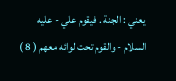يعني : الجنة . فيقوم علي - عليه السلام - والقوم تحت لوائه معهم ( 8 )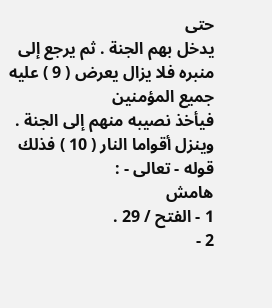حتى
يدخل بهم الجنة . ثم يرجع إلى منبره فلا يزال يعرض ( 9 ) عليه جميع المؤمنين
فيأخذ نصيبه منهم إلى الجنة . وينزل أقواما النار ( 10 ) فذلك قوله - تعالى - :
هامش
1 - الفتح / 29 .
2 -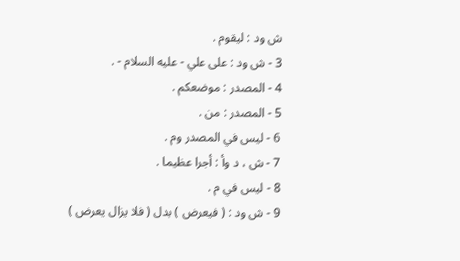ش ود : ليقوم .
3 - ش ود : على علي - عليه السلام - .
4 - المصدر : موضعكم .
5 - المصدر : من .
6 - ليس في المصدر وم .
7 - ش ، د وأ : أجرا عظيما .
8 - ليس في م .
9 - ش ود : ( فيعرض ) بدل ( فلا يزال يعرض )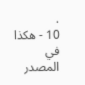.
10 - هكذا في المصدر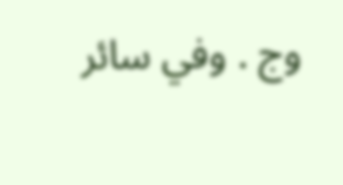وج . وفي سائر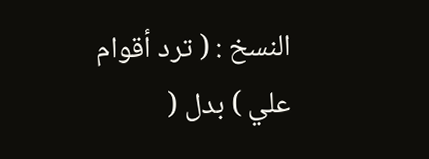النسخ : ( ترد أقوام علي ) بدل (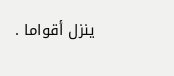ينزل أقواما .